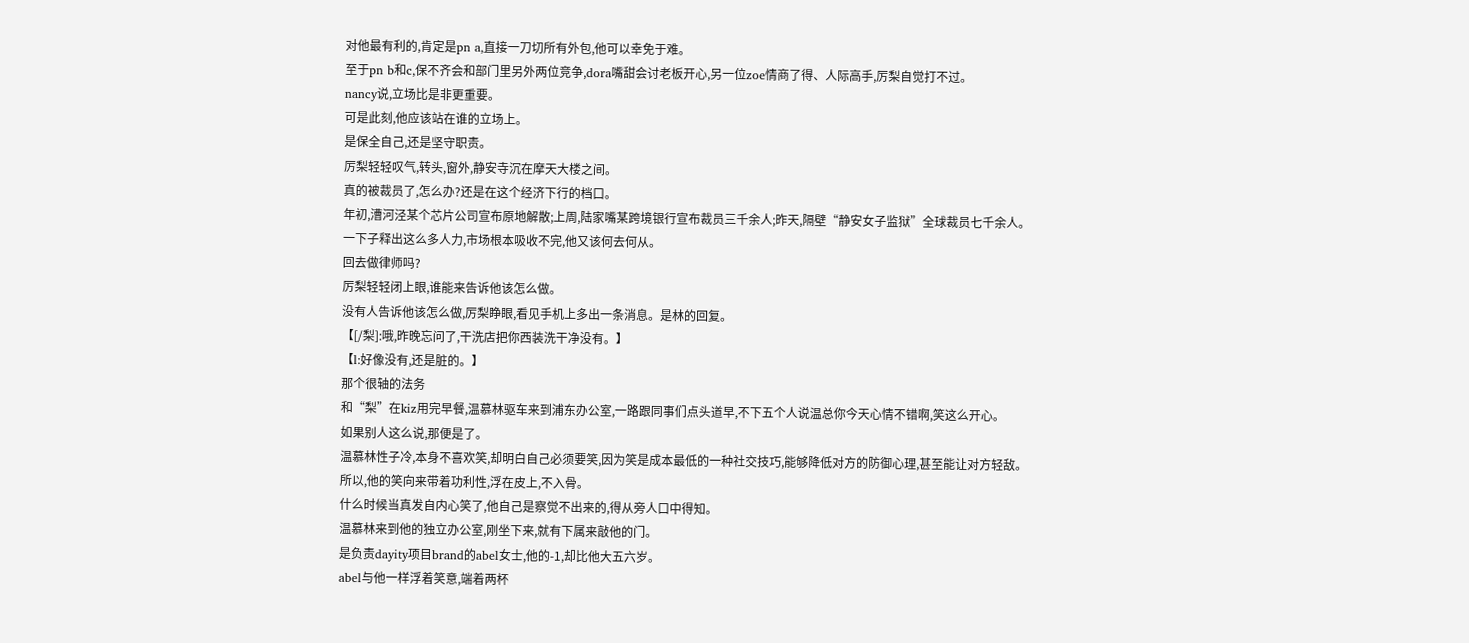对他最有利的,肯定是pn a,直接一刀切所有外包,他可以幸免于难。
至于pn b和c,保不齐会和部门里另外两位竞争,dora嘴甜会讨老板开心,另一位zoe情商了得、人际高手,厉梨自觉打不过。
nancy说,立场比是非更重要。
可是此刻,他应该站在谁的立场上。
是保全自己,还是坚守职责。
厉梨轻轻叹气,转头,窗外,静安寺沉在摩天大楼之间。
真的被裁员了,怎么办?还是在这个经济下行的档口。
年初,漕河泾某个芯片公司宣布原地解散;上周,陆家嘴某跨境银行宣布裁员三千余人;昨天,隔壁“静安女子监狱”全球裁员七千余人。
一下子释出这么多人力,市场根本吸收不完,他又该何去何从。
回去做律师吗?
厉梨轻轻闭上眼,谁能来告诉他该怎么做。
没有人告诉他该怎么做,厉梨睁眼,看见手机上多出一条消息。是林的回复。
【[/梨]:哦,昨晚忘问了,干洗店把你西装洗干净没有。】
【l:好像没有,还是脏的。】
那个很轴的法务
和“梨”在kiz用完早餐,温慕林驱车来到浦东办公室,一路跟同事们点头道早,不下五个人说温总你今天心情不错啊,笑这么开心。
如果别人这么说,那便是了。
温慕林性子冷,本身不喜欢笑,却明白自己必须要笑,因为笑是成本最低的一种社交技巧,能够降低对方的防御心理,甚至能让对方轻敌。
所以,他的笑向来带着功利性,浮在皮上,不入骨。
什么时候当真发自内心笑了,他自己是察觉不出来的,得从旁人口中得知。
温慕林来到他的独立办公室,刚坐下来,就有下属来敲他的门。
是负责dayity项目brand的abel女士,他的-1,却比他大五六岁。
abel与他一样浮着笑意,端着两杯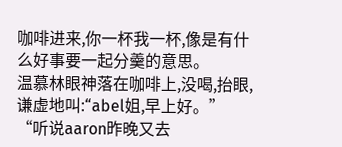咖啡进来,你一杯我一杯,像是有什么好事要一起分羹的意思。
温慕林眼神落在咖啡上,没喝,抬眼,谦虚地叫:“abel姐,早上好。”
“听说aaron昨晚又去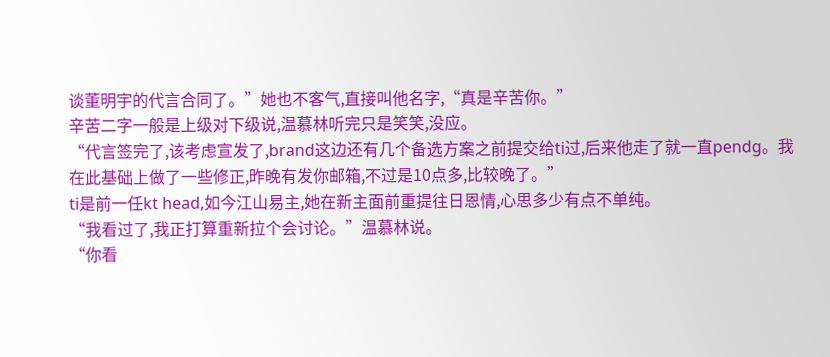谈董明宇的代言合同了。”她也不客气,直接叫他名字,“真是辛苦你。”
辛苦二字一般是上级对下级说,温慕林听完只是笑笑,没应。
“代言签完了,该考虑宣发了,brand这边还有几个备选方案之前提交给ti过,后来他走了就一直pendg。我在此基础上做了一些修正,昨晚有发你邮箱,不过是10点多,比较晚了。”
ti是前一任kt head,如今江山易主,她在新主面前重提往日恩情,心思多少有点不单纯。
“我看过了,我正打算重新拉个会讨论。”温慕林说。
“你看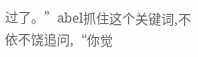过了。”abel抓住这个关键词,不依不饶追问,“你觉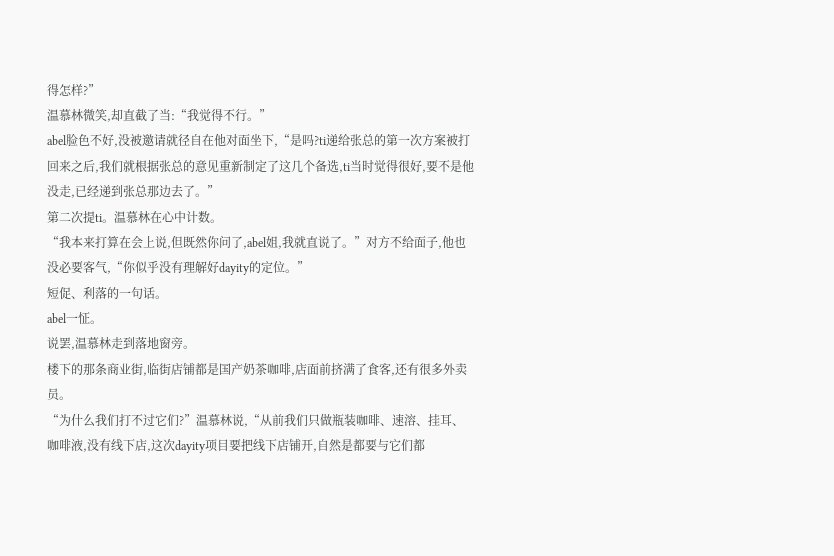得怎样?”
温慕林微笑,却直截了当:“我觉得不行。”
abel脸色不好,没被邀请就径自在他对面坐下,“是吗?ti递给张总的第一次方案被打回来之后,我们就根据张总的意见重新制定了这几个备选,ti当时觉得很好,要不是他没走,已经递到张总那边去了。”
第二次提ti。温慕林在心中计数。
“我本来打算在会上说,但既然你问了,abel姐,我就直说了。”对方不给面子,他也没必要客气,“你似乎没有理解好dayity的定位。”
短促、利落的一句话。
abel一怔。
说罢,温慕林走到落地窗旁。
楼下的那条商业街,临街店铺都是国产奶茶咖啡,店面前挤满了食客,还有很多外卖员。
“为什么我们打不过它们?”温慕林说,“从前我们只做瓶装咖啡、速溶、挂耳、咖啡液,没有线下店,这次dayity项目要把线下店铺开,自然是都要与它们都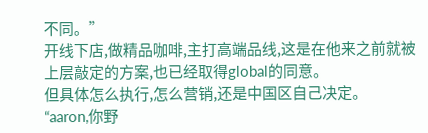不同。”
开线下店,做精品咖啡,主打高端品线,这是在他来之前就被上层敲定的方案,也已经取得global的同意。
但具体怎么执行,怎么营销,还是中国区自己决定。
“aaron,你野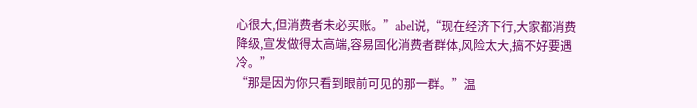心很大,但消费者未必买账。”abel说,“现在经济下行,大家都消费降级,宣发做得太高端,容易固化消费者群体,风险太大,搞不好要遇冷。”
“那是因为你只看到眼前可见的那一群。”温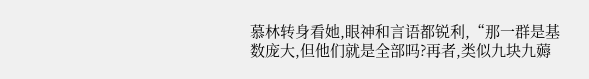慕林转身看她,眼神和言语都锐利,“那一群是基数庞大,但他们就是全部吗?再者,类似九块九薅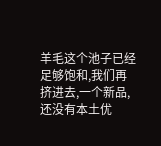羊毛这个池子已经足够饱和,我们再挤进去,一个新品,还没有本土优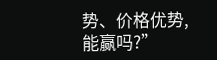势、价格优势,能赢吗?”